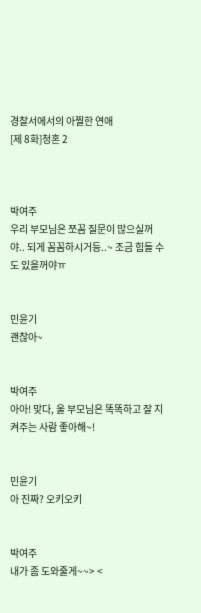경찰서에서의 아찔한 연애
[제 8화]청혼 2



박여주
우리 부모님은 쪼꼼 질문이 많으실꺼야.. 되게 꼼꼼하시거등..~ 조금 힘들 수도 있을꺼야ㅠ


민윤기
괜찮아~


박여주
아아! 맞다, 울 부모님은 똑똑하고 잘 지켜주는 사람 좋아해~!


민윤기
아 진짜? 오키오키


박여주
내가 좀 도와줄게~~> <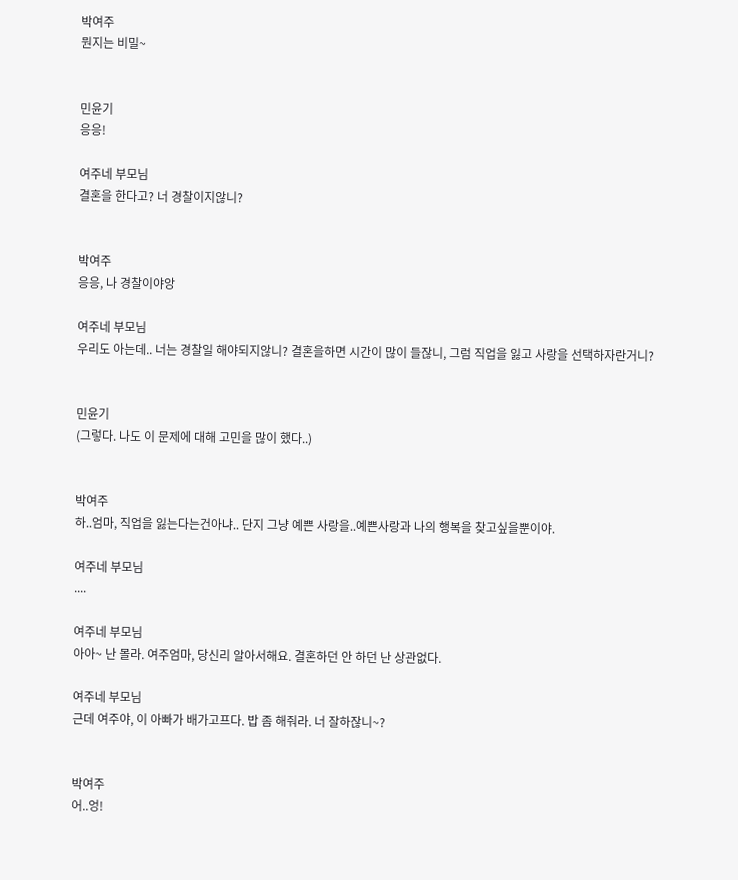박여주
뭔지는 비밀~


민윤기
응응!

여주네 부모님
결혼을 한다고? 너 경찰이지않니?


박여주
응응, 나 경찰이야앙

여주네 부모님
우리도 아는데.. 너는 경찰일 해야되지않니? 결혼을하면 시간이 많이 들잖니, 그럼 직업을 잃고 사랑을 선택하자란거니?


민윤기
(그렇다. 나도 이 문제에 대해 고민을 많이 했다..)


박여주
하..엄마, 직업을 잃는다는건아냐.. 단지 그냥 예쁜 사랑을..예쁜사랑과 나의 행복을 찾고싶을뿐이야.

여주네 부모님
....

여주네 부모님
아아~ 난 몰라. 여주엄마, 당신리 알아서해요. 결혼하던 안 하던 난 상관없다.

여주네 부모님
근데 여주야, 이 아빠가 배가고프다. 밥 좀 해줘라. 너 잘하잖니~?


박여주
어..엉!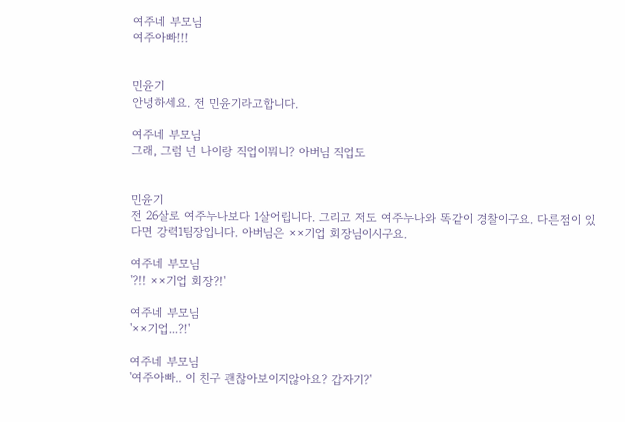여주네 부모님
여주아빠!!!


민윤기
안녕하세요. 전 민윤기라고합니다.

여주네 부모님
그래, 그럼 넌 나이랑 직업이뭐니? 아버님 직업도


민윤기
전 26살로 여주누나보다 1살어립니다. 그리고 저도 여주누나와 똑같이 경찰이구요. 다른점이 있다면 강력1팀장입니다. 아버님은 ××기업 회장님이시구요.

여주네 부모님
'?!! ××기업 회장?!'

여주네 부모님
'××기업...?!'

여주네 부모님
'여주아빠.. 이 친구 괜찮아보이지않아요? 갑자기?'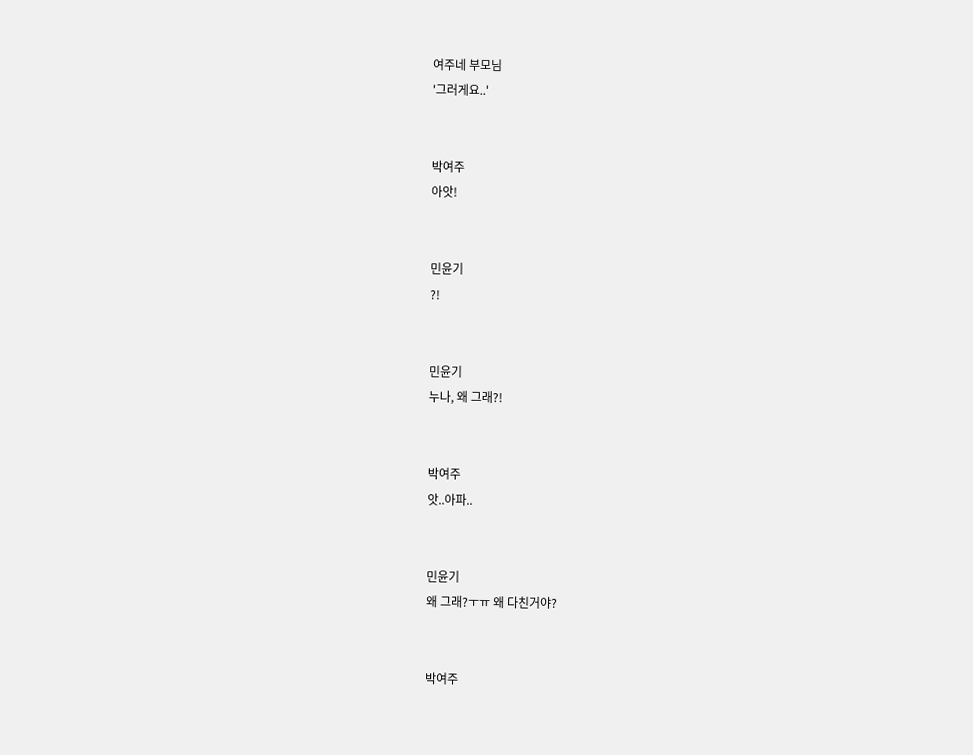여주네 부모님
'그러게요..'


박여주
아앗!


민윤기
?!


민윤기
누나, 왜 그래?!


박여주
앗..아파..


민윤기
왜 그래?ㅜㅠ 왜 다친거야?


박여주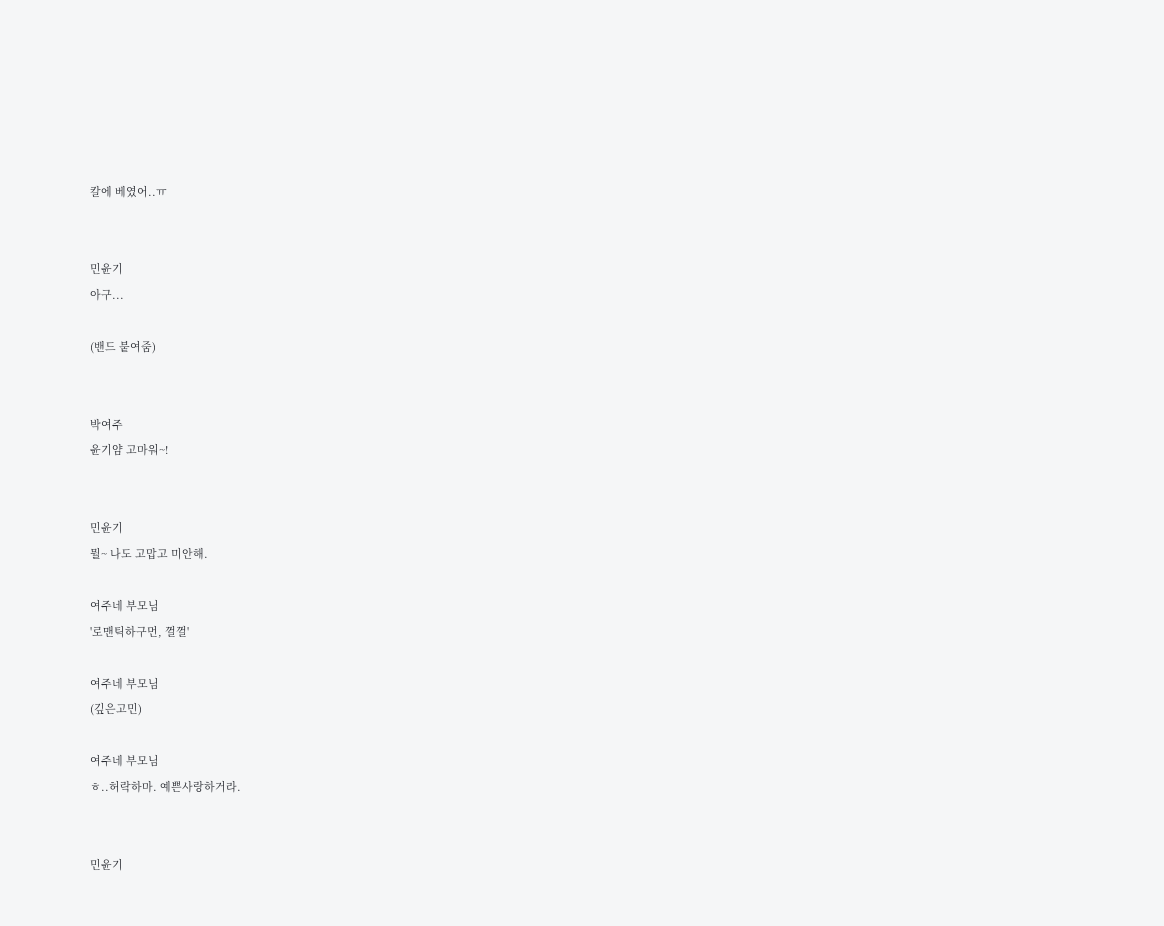칼에 베였어..ㅠ


민윤기
아구...

(밴드 붙여줌)


박여주
윤기얌 고마워~!


민윤기
뭘~ 나도 고맙고 미안해.

여주네 부모님
'로맨틱하구먼, 껄껄'

여주네 부모님
(깊은고민)

여주네 부모님
ㅎ..허락하마. 예쁜사랑하거라.


민윤기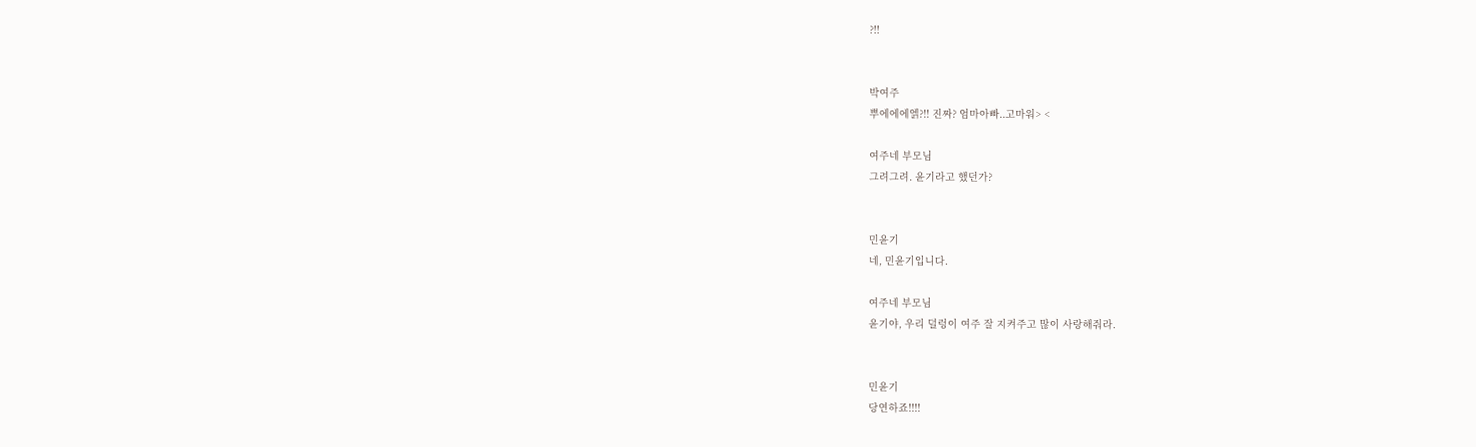?!!


박여주
뿌에에에엙?!! 진짜? 엄마아빠..고마워> <

여주네 부모님
그려그려. 윤기라고 했던가?


민윤기
네, 민윤기입니다.

여주네 부모님
윤기야, 우리 덜렁이 여주 잘 지켜주고 많이 사랑해줘라.


민윤기
당연하죠!!!!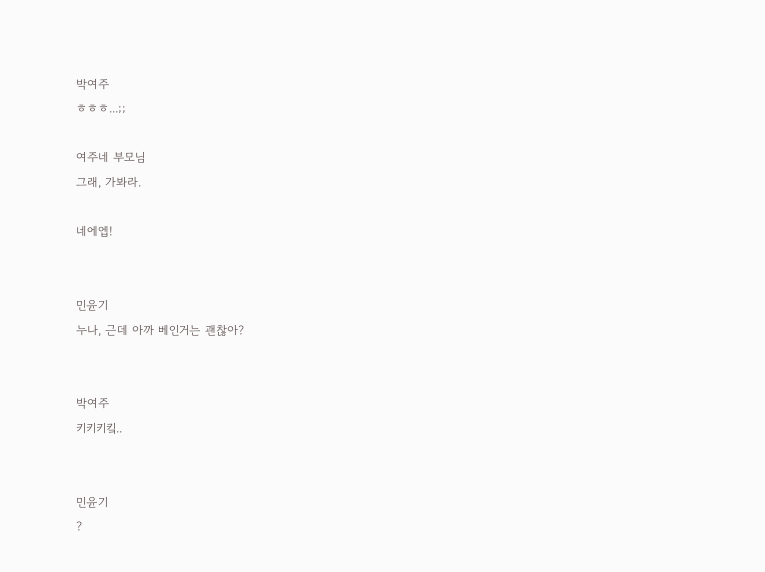박여주
ㅎㅎㅎ...;;

여주네 부모님
그래, 가봐라.

네에엡!


민윤기
누나, 근데 아까 베인거는 괜찮아?


박여주
키키키킼..


민윤기
?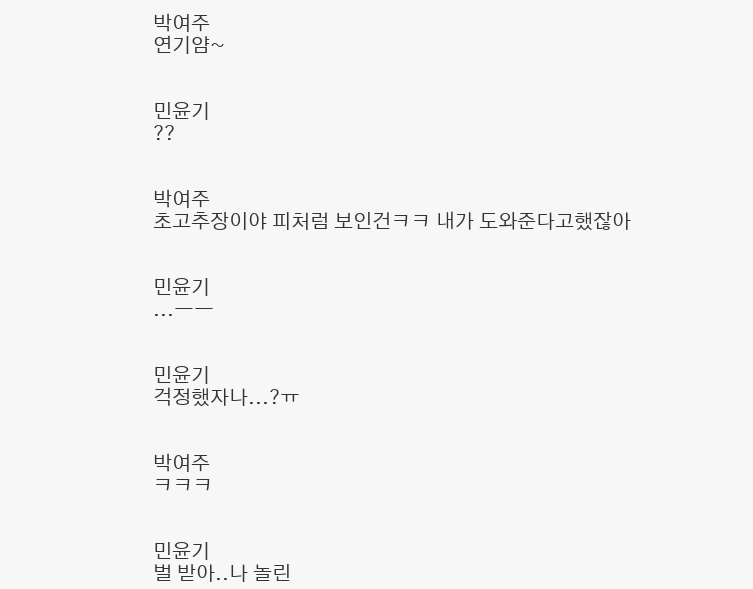박여주
연기얌~


민윤기
??


박여주
초고추장이야 피처럼 보인건ㅋㅋ 내가 도와준다고했잖아


민윤기
...ㅡㅡ


민윤기
걱정했자나...?ㅠ


박여주
ㅋㅋㅋ


민윤기
벌 받아..나 놀린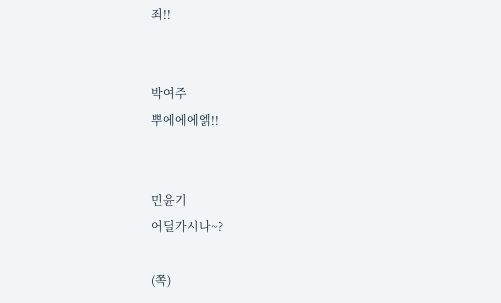죄!!


박여주
뿌에에에엙!!


민윤기
어딜가시나~?

(쪽)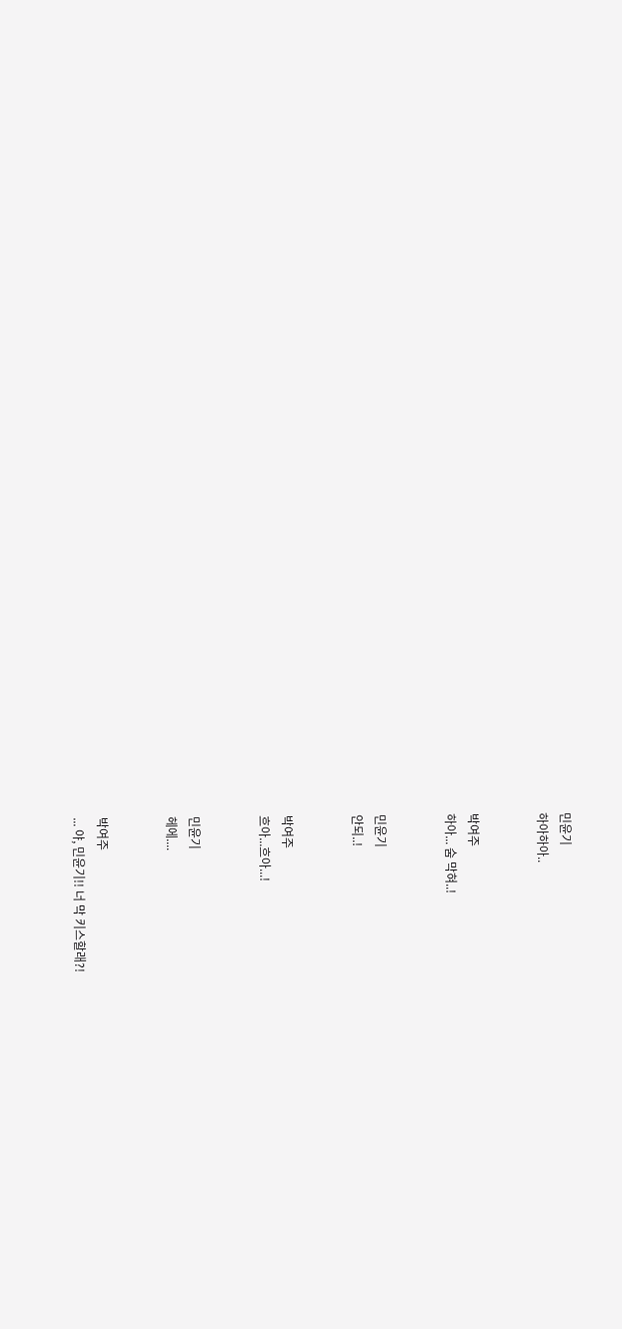민윤기
하아하아..


박여주
하아... 숨 막혀..!


민윤기
안되..!


박여주
흐아...흐아...!


민윤기
헤에....


박여주
... 야, 민윤기!! 너 막 키스할래?!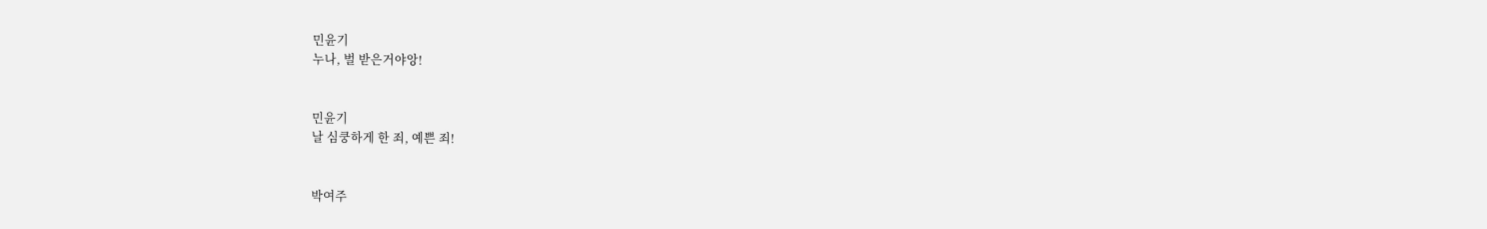민윤기
누나, 벌 받은거야앙!


민윤기
날 심쿵하게 한 죄, 예쁜 죄!


박여주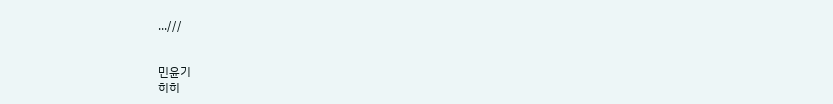...///


민윤기
히히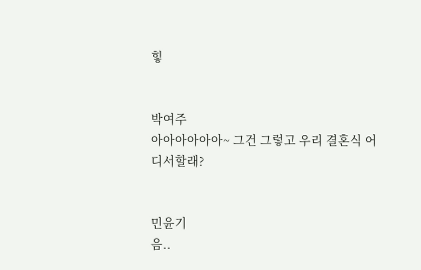힣


박여주
아아아아아아~ 그건 그렇고 우리 결혼식 어디서할래?


민윤기
음..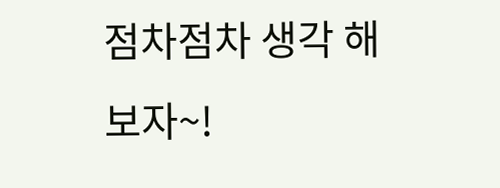점차점차 생각 해 보자~!